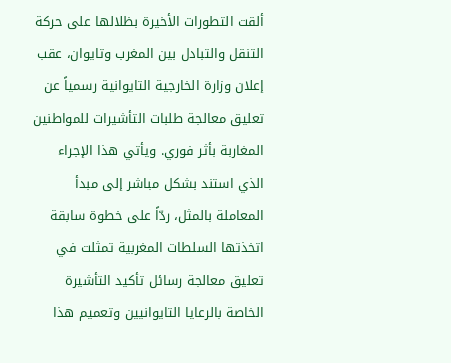ألقت التطورات الأخيرة بظلالها على حركة التنقل والتبادل بين المغرب وتايوان، عقب إعلان وزارة الخارجية التايوانية رسمياً عن تعليق معالجة طلبات التأشيرات للمواطنين المغاربة بأثر فوري. ويأتي هذا الإجراء الذي استند بشكل مباشر إلى مبدأ المعاملة بالمثل، ردّاً على خطوة سابقة اتخذتها السلطات المغربية تمثلت في تعليق معالجة رسائل تأكيد التأشيرة الخاصة بالرعايا التايوانيين وتعميم هذا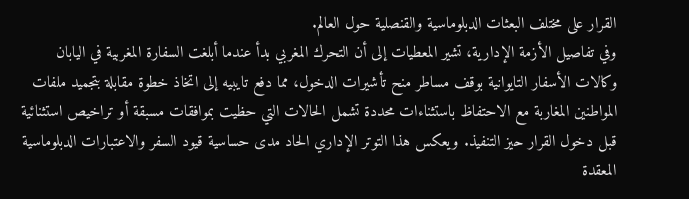القرار على مختلف البعثات الدبلوماسية والقنصلية حول العالم.
وفي تفاصيل الأزمة الإدارية، تشير المعطيات إلى أن التحرك المغربي بدأ عندما أبلغت السفارة المغربية في اليابان وكالات الأسفار التايوانية بوقف مساطر منح تأشيرات الدخول، مما دفع تايبيه إلى اتخاذ خطوة مقابلة بتجميد ملفات المواطنين المغاربة مع الاحتفاظ باستثناءات محددة تشمل الحالات التي حظيت بموافقات مسبقة أو تراخيص استثنائية قبل دخول القرار حيز التنفيذ. ويعكس هذا التوتر الإداري الحاد مدى حساسية قيود السفر والاعتبارات الدبلوماسية المعقدة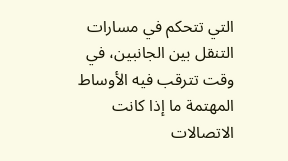التي تتحكم في مسارات التنقل بين الجانبين، في وقت تترقب فيه الأوساط المهتمة ما إذا كانت الاتصالات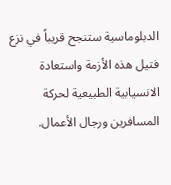الدبلوماسية ستنجح قريباً في نزع فتيل هذه الأزمة واستعادة الانسيابية الطبيعية لحركة المسافرين ورجال الأعمال.